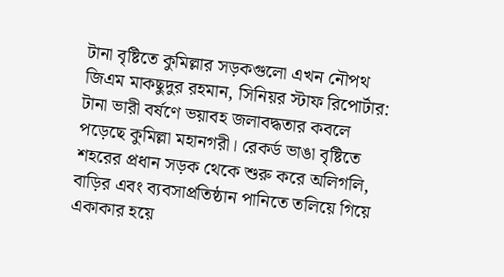টানা বৃষ্টিতে কুমিল্লার সড়কগুলো এখন নৌপথ
জিএম মাকছুদুর রহমান, সিনিয়র স্টাফ রিপোর্টার:
টানা ভারী বর্ষণে ভয়াবহ জলাবদ্ধতার কবলে পড়েছে কুমিল্লা মহানগরী। রেকর্ড ভাঙা বৃষ্টিতে শহরের প্রধান সড়ক থেকে শুরু করে অলিগলি, বাড়ির এবং ব্যবসাপ্রতিষ্ঠান পানিতে তলিয়ে গিয়ে একাকার হয়ে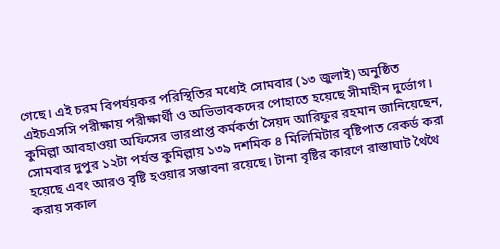গেছে। এই চরম বিপর্যয়কর পরিস্থিতির মধ্যেই সোমবার (১৩ জুলাই) অনুষ্ঠিত এইচএসসি পরীক্ষায় পরীক্ষার্থী ও অভিভাবকদের পোহাতে হয়েছে সীমাহীন দুর্ভোগ। কুমিল্লা আবহাওয়া অফিসের ভারপ্রাপ্ত কর্মকর্তা সৈয়দ আরিফুর রহমান জানিয়েছেন, সোমবার দুপুর ১২টা পর্যন্ত কুমিল্লায় ১৩৯ দশমিক ৪ মিলিমিটার বৃষ্টিপাত রেকর্ড করা হয়েছে এবং আরও বৃষ্টি হওয়ার সম্ভাবনা রয়েছে। টানা বৃষ্টির কারণে রাস্তাঘাট থৈথৈ করায় সকাল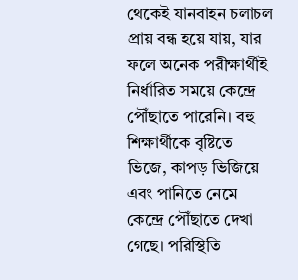থেকেই যানবাহন চলাচল প্রায় বন্ধ হয়ে যায়, যার ফলে অনেক পরীক্ষার্থীই নির্ধারিত সময়ে কেন্দ্রে পৌঁছাতে পারেনি। বহু শিক্ষার্থীকে বৃষ্টিতে ভিজে, কাপড় ভিজিয়ে এবং পানিতে নেমে কেন্দ্রে পৌঁছাতে দেখা গেছে। পরিস্থিতি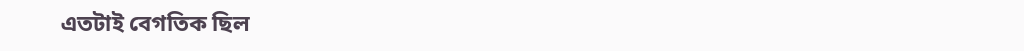এতটাই বেগতিক ছিল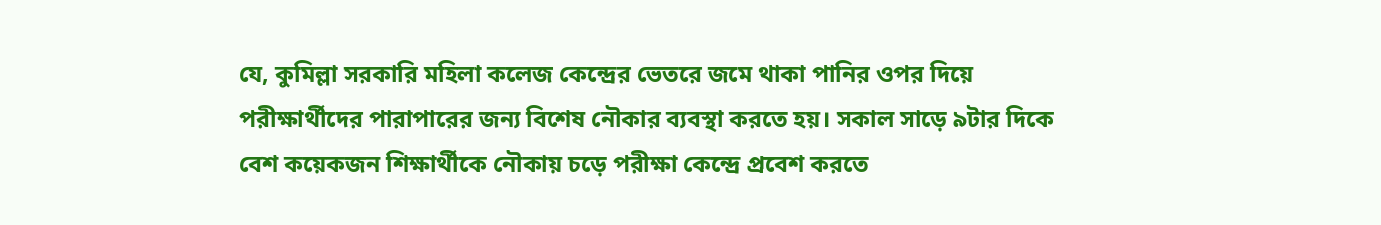যে, কুমিল্লা সরকারি মহিলা কলেজ কেন্দ্রের ভেতরে জমে থাকা পানির ওপর দিয়ে পরীক্ষার্থীদের পারাপারের জন্য বিশেষ নৌকার ব্যবস্থা করতে হয়। সকাল সাড়ে ৯টার দিকে বেশ কয়েকজন শিক্ষার্থীকে নৌকায় চড়ে পরীক্ষা কেন্দ্রে প্রবেশ করতে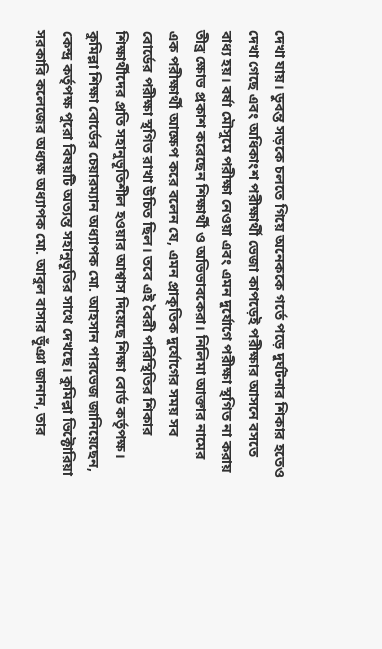দেখা যায়। ডুবন্ত সড়কে চলতে গিয়ে অনেককে গর্তে পড়ে দুর্ঘটনার শিকার হতেও দেখা গেছে এবং অধিকাংশ পরীক্ষার্থী ভেজা কাপড়েই পরীক্ষার আসনে বসতে বাধ্য হয়। বর্ষা মৌসুমে পরীক্ষা নেওয়া এবং এমন দুর্যোগে পরীক্ষা স্থগিত না করায় তীব্র ক্ষোভ প্রকাশ করেছেন শিক্ষার্থী ও অভিভাবকেরা। নিলিমা আক্তার নামের এক পরীক্ষার্থী আক্ষেপ করে বলেন যে, এমন প্রাকৃতিক দুর্যোগের সময় সব বোর্ডের পরীক্ষা স্থগিত রাখা উচিত ছিল। তবে এই বৈরী পরিস্থিতির শিকার শিক্ষার্থীদের প্রতি সহানুভূতিশীল হওয়ার আশ্বাস দিয়েছে শিক্ষা বোর্ড কর্তৃপক্ষ। কুমিল্লা শিক্ষা বোর্ডের চেয়ারম্যান অধ্যাপক মো. আহসান পারভেজ জানিয়েছেন, কেন্দ্র কর্তৃপক্ষ পুরো বিষয়টি অত্যন্ত সহানুভূতির সাথে দেখছে। কুমিল্লা ভিক্টোরিয়া সরকারি কলেজের অধ্যক্ষ অধ্যাপক মো. আবুল বাসার ভূঁঞা জানান, তার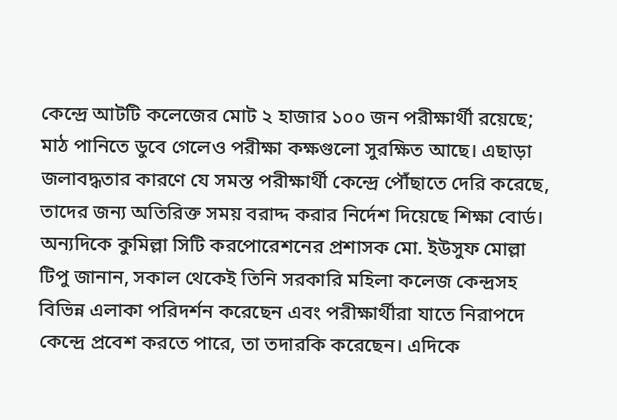কেন্দ্রে আটটি কলেজের মোট ২ হাজার ১০০ জন পরীক্ষার্থী রয়েছে; মাঠ পানিতে ডুবে গেলেও পরীক্ষা কক্ষগুলো সুরক্ষিত আছে। এছাড়া জলাবদ্ধতার কারণে যে সমস্ত পরীক্ষার্থী কেন্দ্রে পৌঁছাতে দেরি করেছে, তাদের জন্য অতিরিক্ত সময় বরাদ্দ করার নির্দেশ দিয়েছে শিক্ষা বোর্ড। অন্যদিকে কুমিল্লা সিটি করপোরেশনের প্রশাসক মো. ইউসুফ মোল্লা টিপু জানান, সকাল থেকেই তিনি সরকারি মহিলা কলেজ কেন্দ্রসহ বিভিন্ন এলাকা পরিদর্শন করেছেন এবং পরীক্ষার্থীরা যাতে নিরাপদে কেন্দ্রে প্রবেশ করতে পারে, তা তদারকি করেছেন। এদিকে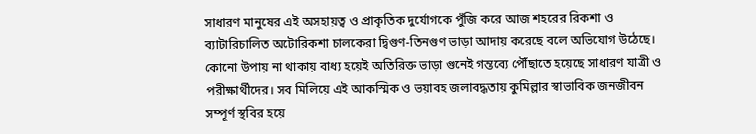সাধারণ মানুষের এই অসহায়ত্ব ও প্রাকৃতিক দুর্যোগকে পুঁজি করে আজ শহরের রিকশা ও ব্যাটারিচালিত অটোরিকশা চালকেরা দ্বিগুণ-তিনগুণ ভাড়া আদায় করেছে বলে অভিযোগ উঠেছে। কোনো উপায় না থাকায় বাধ্য হয়েই অতিরিক্ত ভাড়া গুনেই গন্তব্যে পৌঁছাতে হয়েছে সাধারণ যাত্রী ও পরীক্ষার্থীদের। সব মিলিয়ে এই আকস্মিক ও ভয়াবহ জলাবদ্ধতায় কুমিল্লার স্বাভাবিক জনজীবন সম্পূর্ণ স্থবির হয়ে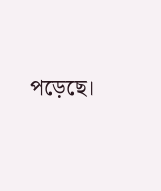পড়েছে।